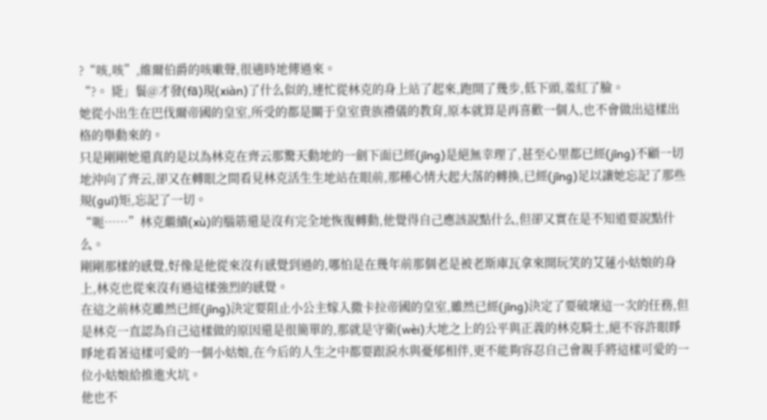?“咳,咳”,維爾伯爵的咳嗽聲,很適時地傳過來。
“?。 毙」鬟@才發(fā)現(xiàn)了什么似的,連忙從林克的身上站了起來,跑開了幾步,低下頭,羞紅了臉。
她從小出生在巴伐爾帝國的皇室,所受的都是關于皇室貴族禮儀的教育,原本就算是再喜歡一個人,也不會做出這樣出格的舉動來的。
只是剛剛她還真的是以為林克在齊云那驚天動地的一劍下面已經(jīng)是絕無幸理了,甚至心里都已經(jīng)不顧一切地沖向了齊云,卻又在轉眼之間看見林克活生生地站在眼前,那種心情大起大落的轉換,已經(jīng)足以讓她忘記了那些規(guī)矩,忘記了一切。
“呃……”林克繼續(xù)的腦筋還是沒有完全地恢復轉動,他覺得自己應該說點什么,但卻又實在是不知道要說點什么。
剛剛那樣的感覺,好像是他從來沒有感覺到過的,哪怕是在幾年前那個老是被老斯庫瓦拿來開玩笑的艾蓮小姑娘的身上,林克也從來沒有過這樣強烈的感覺。
在這之前林克雖然已經(jīng)決定要阻止小公主嫁入撒卡拉帝國的皇室,雖然已經(jīng)決定了要破壞這一次的任務,但是林克一直認為自己這樣做的原因還是很簡單的,那就是守衛(wèi)大地之上的公平與正義的林克騎士,絕不容許眼睜睜地看著這樣可愛的一個小姑娘,在今后的人生之中都要跟淚水與憂郁相伴,更不能夠容忍自己會親手將這樣可愛的一位小姑娘給推進火坑。
他也不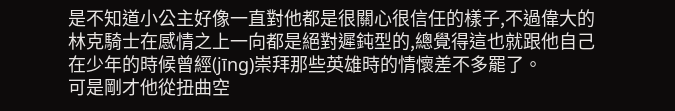是不知道小公主好像一直對他都是很關心很信任的樣子,不過偉大的林克騎士在感情之上一向都是絕對遲鈍型的,總覺得這也就跟他自己在少年的時候曾經(jīng)崇拜那些英雄時的情懷差不多罷了。
可是剛才他從扭曲空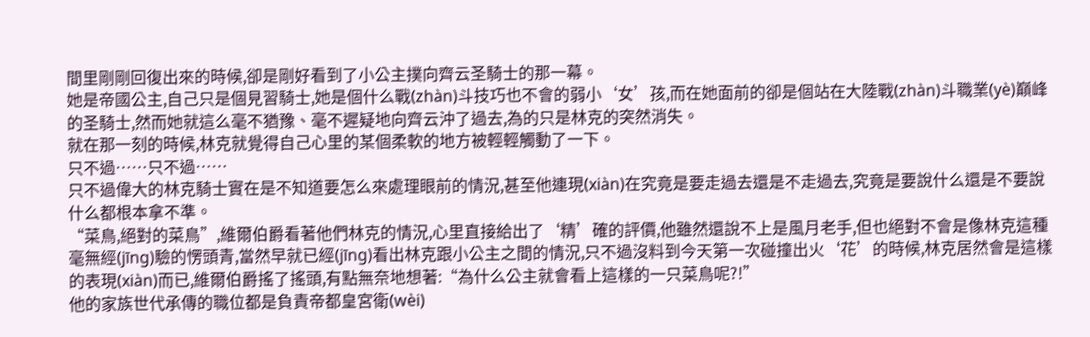間里剛剛回復出來的時候,卻是剛好看到了小公主撲向齊云圣騎士的那一幕。
她是帝國公主,自己只是個見習騎士,她是個什么戰(zhàn)斗技巧也不會的弱小‘女’孩,而在她面前的卻是個站在大陸戰(zhàn)斗職業(yè)巔峰的圣騎士,然而她就這么毫不猶豫、毫不遲疑地向齊云沖了過去,為的只是林克的突然消失。
就在那一刻的時候,林克就覺得自己心里的某個柔軟的地方被輕輕觸動了一下。
只不過……只不過……
只不過偉大的林克騎士實在是不知道要怎么來處理眼前的情況,甚至他連現(xiàn)在究竟是要走過去還是不走過去,究竟是要說什么還是不要說什么都根本拿不準。
“菜鳥,絕對的菜鳥”,維爾伯爵看著他們林克的情況,心里直接給出了‘精’確的評價,他雖然還說不上是風月老手,但也絕對不會是像林克這種毫無經(jīng)驗的愣頭青,當然早就已經(jīng)看出林克跟小公主之間的情況,只不過沒料到今天第一次碰撞出火‘花’的時候,林克居然會是這樣的表現(xiàn)而已,維爾伯爵搖了搖頭,有點無奈地想著:“為什么公主就會看上這樣的一只菜鳥呢?!”
他的家族世代承傳的職位都是負責帝都皇宮衛(wèi)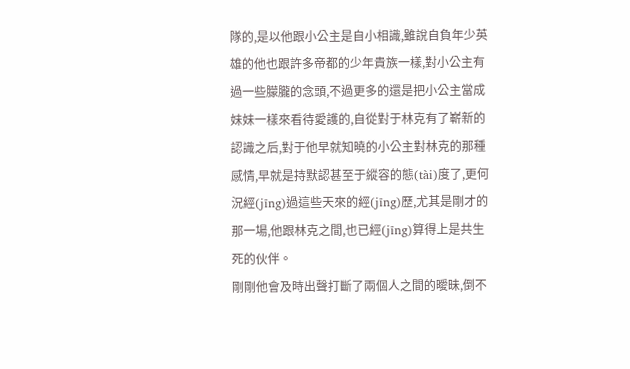隊的,是以他跟小公主是自小相識,雖說自負年少英雄的他也跟許多帝都的少年貴族一樣,對小公主有過一些朦朧的念頭,不過更多的還是把小公主當成妹妹一樣來看待愛護的,自從對于林克有了嶄新的認識之后,對于他早就知曉的小公主對林克的那種感情,早就是持默認甚至于縱容的態(tài)度了,更何況經(jīng)過這些天來的經(jīng)歷,尤其是剛才的那一場,他跟林克之間,也已經(jīng)算得上是共生死的伙伴。
剛剛他會及時出聲打斷了兩個人之間的曖昧,倒不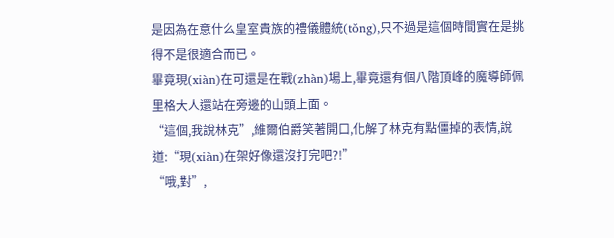是因為在意什么皇室貴族的禮儀體統(tǒng),只不過是這個時間實在是挑得不是很適合而已。
畢竟現(xiàn)在可還是在戰(zhàn)場上,畢竟還有個八階頂峰的魔導師佩里格大人還站在旁邊的山頭上面。
“這個,我說林克”,維爾伯爵笑著開口,化解了林克有點僵掉的表情,說道:“現(xiàn)在架好像還沒打完吧?!”
“哦,對”,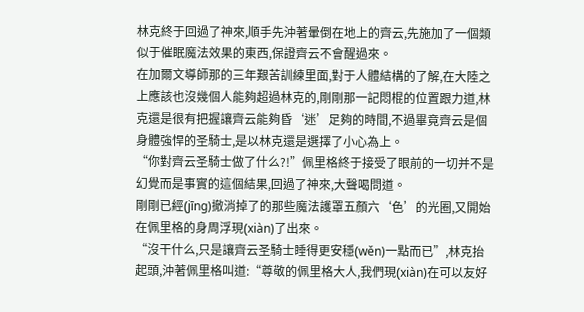林克終于回過了神來,順手先沖著暈倒在地上的齊云,先施加了一個類似于催眠魔法效果的東西,保證齊云不會醒過來。
在加爾文導師那的三年艱苦訓練里面,對于人體結構的了解,在大陸之上應該也沒幾個人能夠超過林克的,剛剛那一記悶棍的位置跟力道,林克還是很有把握讓齊云能夠昏‘迷’足夠的時間,不過畢竟齊云是個身體強悍的圣騎士,是以林克還是選擇了小心為上。
“你對齊云圣騎士做了什么?!”佩里格終于接受了眼前的一切并不是幻覺而是事實的這個結果,回過了神來,大聲喝問道。
剛剛已經(jīng)撤消掉了的那些魔法護罩五顏六‘色’的光圈,又開始在佩里格的身周浮現(xiàn)了出來。
“沒干什么,只是讓齊云圣騎士睡得更安穩(wěn)一點而已”,林克抬起頭,沖著佩里格叫道:“尊敬的佩里格大人,我們現(xiàn)在可以友好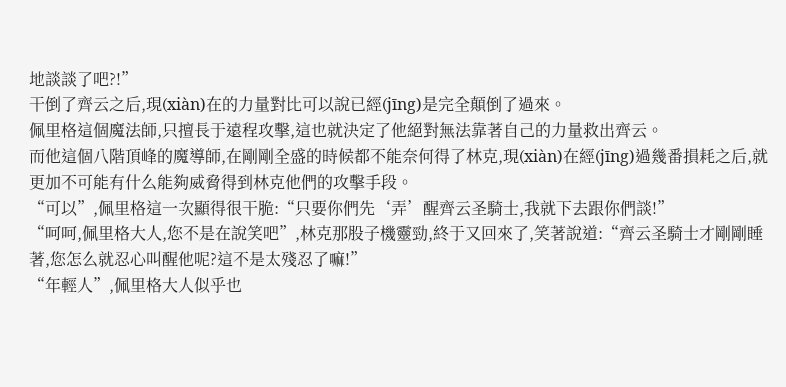地談談了吧?!”
干倒了齊云之后,現(xiàn)在的力量對比可以說已經(jīng)是完全顛倒了過來。
佩里格這個魔法師,只擅長于遠程攻擊,這也就決定了他絕對無法靠著自己的力量救出齊云。
而他這個八階頂峰的魔導師,在剛剛全盛的時候都不能奈何得了林克,現(xiàn)在經(jīng)過幾番損耗之后,就更加不可能有什么能夠威脅得到林克他們的攻擊手段。
“可以”,佩里格這一次顯得很干脆:“只要你們先‘弄’醒齊云圣騎士,我就下去跟你們談!”
“呵呵,佩里格大人,您不是在說笑吧”,林克那股子機靈勁,終于又回來了,笑著說道:“齊云圣騎士才剛剛睡著,您怎么就忍心叫醒他呢?這不是太殘忍了嘛!”
“年輕人”,佩里格大人似乎也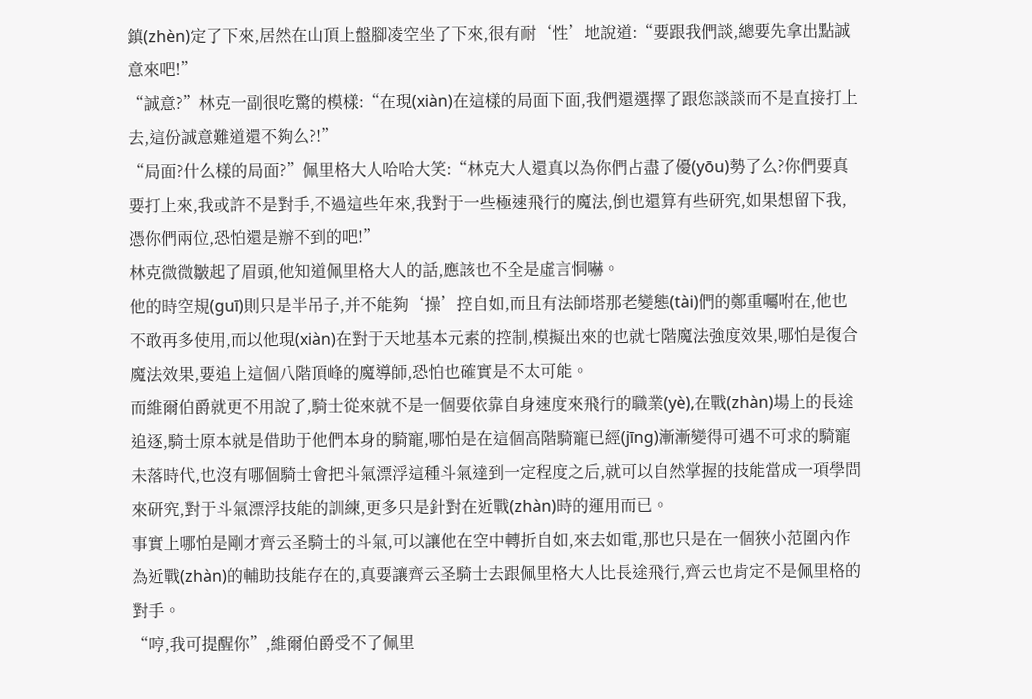鎮(zhèn)定了下來,居然在山頂上盤腳凌空坐了下來,很有耐‘性’地說道:“要跟我們談,總要先拿出點誠意來吧!”
“誠意?”林克一副很吃驚的模樣:“在現(xiàn)在這樣的局面下面,我們還選擇了跟您談談而不是直接打上去,這份誠意難道還不夠么?!”
“局面?什么樣的局面?”佩里格大人哈哈大笑:“林克大人還真以為你們占盡了優(yōu)勢了么?你們要真要打上來,我或許不是對手,不過這些年來,我對于一些極速飛行的魔法,倒也還算有些研究,如果想留下我,憑你們兩位,恐怕還是辦不到的吧!”
林克微微皺起了眉頭,他知道佩里格大人的話,應該也不全是虛言恫嚇。
他的時空規(guī)則只是半吊子,并不能夠‘操’控自如,而且有法師塔那老變態(tài)們的鄭重囑咐在,他也不敢再多使用,而以他現(xiàn)在對于天地基本元素的控制,模擬出來的也就七階魔法強度效果,哪怕是復合魔法效果,要追上這個八階頂峰的魔導師,恐怕也確實是不太可能。
而維爾伯爵就更不用說了,騎士從來就不是一個要依靠自身速度來飛行的職業(yè),在戰(zhàn)場上的長途追逐,騎士原本就是借助于他們本身的騎寵,哪怕是在這個高階騎寵已經(jīng)漸漸變得可遇不可求的騎寵未落時代,也沒有哪個騎士會把斗氣漂浮這種斗氣達到一定程度之后,就可以自然掌握的技能當成一項學問來研究,對于斗氣漂浮技能的訓練,更多只是針對在近戰(zhàn)時的運用而已。
事實上哪怕是剛才齊云圣騎士的斗氣,可以讓他在空中轉折自如,來去如電,那也只是在一個狹小范圍內作為近戰(zhàn)的輔助技能存在的,真要讓齊云圣騎士去跟佩里格大人比長途飛行,齊云也肯定不是佩里格的對手。
“哼,我可提醒你”,維爾伯爵受不了佩里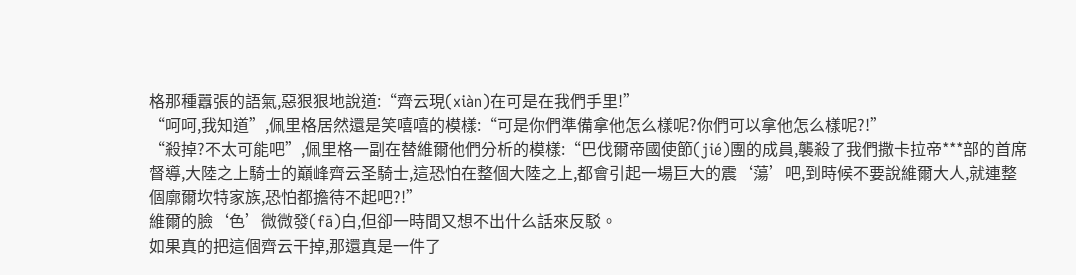格那種囂張的語氣,惡狠狠地說道:“齊云現(xiàn)在可是在我們手里!”
“呵呵,我知道”,佩里格居然還是笑嘻嘻的模樣:“可是你們準備拿他怎么樣呢?你們可以拿他怎么樣呢?!”
“殺掉?不太可能吧”,佩里格一副在替維爾他們分析的模樣:“巴伐爾帝國使節(jié)團的成員,襲殺了我們撒卡拉帝***部的首席督導,大陸之上騎士的巔峰齊云圣騎士,這恐怕在整個大陸之上,都會引起一場巨大的震‘蕩’吧,到時候不要說維爾大人,就連整個廓爾坎特家族,恐怕都擔待不起吧?!”
維爾的臉‘色’微微發(fā)白,但卻一時間又想不出什么話來反駁。
如果真的把這個齊云干掉,那還真是一件了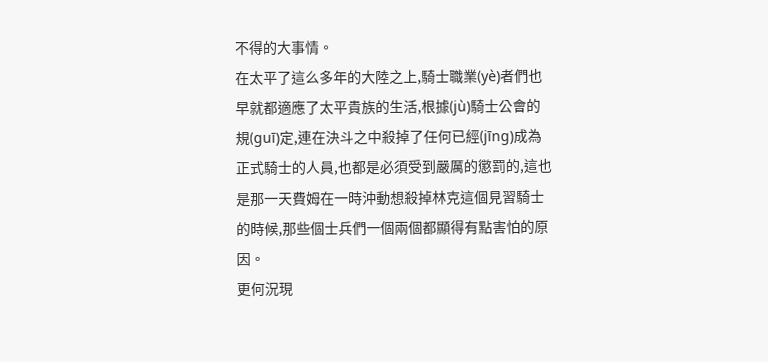不得的大事情。
在太平了這么多年的大陸之上,騎士職業(yè)者們也早就都適應了太平貴族的生活,根據(jù)騎士公會的規(guī)定,連在決斗之中殺掉了任何已經(jīng)成為正式騎士的人員,也都是必須受到嚴厲的懲罰的,這也是那一天費姆在一時沖動想殺掉林克這個見習騎士的時候,那些個士兵們一個兩個都顯得有點害怕的原因。
更何況現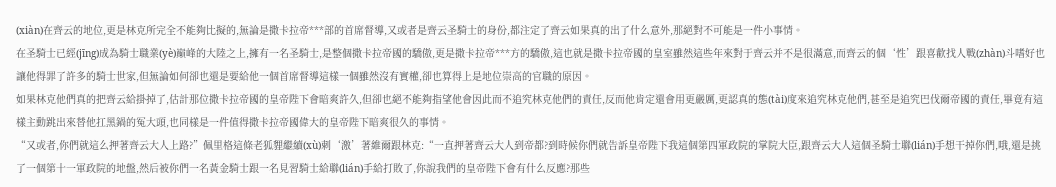(xiàn)在齊云的地位,更是林克所完全不能夠比擬的,無論是撒卡拉帝***部的首席督導,又或者是齊云圣騎士的身份,都注定了齊云如果真的出了什么意外,那絕對不可能是一件小事情。
在圣騎士已經(jīng)成為騎士職業(yè)巔峰的大陸之上,擁有一名圣騎士,是整個撒卡拉帝國的驕傲,更是撒卡拉帝***方的驕傲,這也就是撒卡拉帝國的皇室雖然這些年來對于齊云并不是很滿意,而齊云的個‘性’跟喜歡找人戰(zhàn)斗嗜好也讓他得罪了許多的騎士世家,但無論如何卻也還是要給他一個首席督導這樣一個雖然沒有實權,卻也算得上是地位崇高的官職的原因。
如果林克他們真的把齊云給掛掉了,估計那位撒卡拉帝國的皇帝陛下會暗爽許久,但卻也絕不能夠指望他會因此而不追究林克他們的責任,反而他肯定還會用更嚴厲,更認真的態(tài)度來追究林克他們,甚至是追究巴伐爾帝國的責任,畢竟有這樣主動跳出來替他扛黑鍋的冤大頭,也同樣是一件值得撒卡拉帝國偉大的皇帝陛下暗爽很久的事情。
“又或者,你們就這么押著齊云大人上路?”佩里格這條老狐貍繼續(xù)刺‘激’著維爾跟林克:“一直押著齊云大人到帝都?到時候你們就告訴皇帝陛下我這個第四軍政院的掌院大臣,跟齊云大人這個圣騎士聯(lián)手想干掉你們,哦,還是挑了一個第十一軍政院的地盤,然后被你們一名黃金騎士跟一名見習騎士給聯(lián)手給打敗了,你說我們的皇帝陛下會有什么反應?那些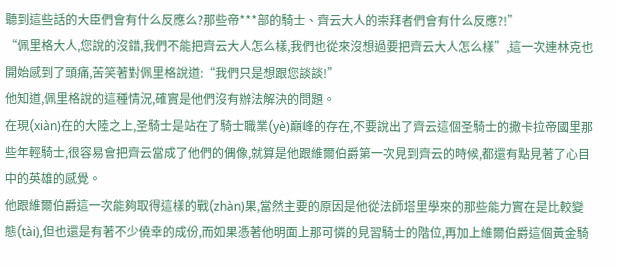聽到這些話的大臣們會有什么反應么?那些帝***部的騎士、齊云大人的崇拜者們會有什么反應?!”
“佩里格大人,您說的沒錯,我們不能把齊云大人怎么樣,我們也從來沒想過要把齊云大人怎么樣”,這一次連林克也開始感到了頭痛,苦笑著對佩里格說道:“我們只是想跟您談談!”
他知道,佩里格說的這種情況,確實是他們沒有辦法解決的問題。
在現(xiàn)在的大陸之上,圣騎士是站在了騎士職業(yè)巔峰的存在,不要說出了齊云這個圣騎士的撒卡拉帝國里那些年輕騎士,很容易會把齊云當成了他們的偶像,就算是他跟維爾伯爵第一次見到齊云的時候,都還有點見著了心目中的英雄的感覺。
他跟維爾伯爵這一次能夠取得這樣的戰(zhàn)果,當然主要的原因是他從法師塔里學來的那些能力實在是比較變態(tài),但也還是有著不少僥幸的成份,而如果憑著他明面上那可憐的見習騎士的階位,再加上維爾伯爵這個黃金騎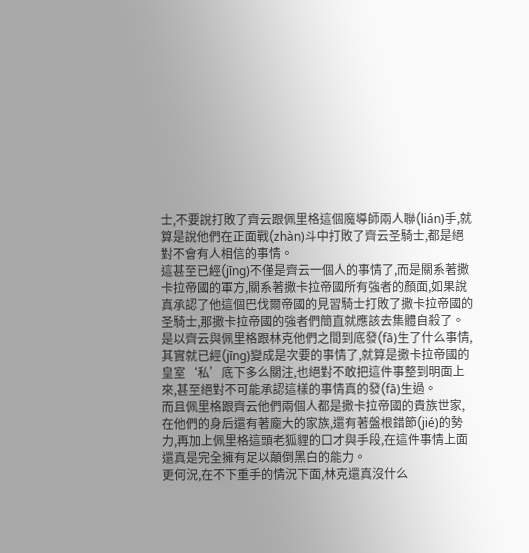士,不要說打敗了齊云跟佩里格這個魔導師兩人聯(lián)手,就算是說他們在正面戰(zhàn)斗中打敗了齊云圣騎士,都是絕對不會有人相信的事情。
這甚至已經(jīng)不僅是齊云一個人的事情了,而是關系著撒卡拉帝國的軍方,關系著撒卡拉帝國所有強者的顏面,如果說真承認了他這個巴伐爾帝國的見習騎士打敗了撒卡拉帝國的圣騎士,那撒卡拉帝國的強者們簡直就應該去集體自殺了。
是以齊云與佩里格跟林克他們之間到底發(fā)生了什么事情,其實就已經(jīng)變成是次要的事情了,就算是撒卡拉帝國的皇室‘私’底下多么關注,也絕對不敢把這件事整到明面上來,甚至絕對不可能承認這樣的事情真的發(fā)生過。
而且佩里格跟齊云他們兩個人都是撒卡拉帝國的貴族世家,在他們的身后還有著龐大的家族,還有著盤根錯節(jié)的勢力,再加上佩里格這頭老狐貍的口才與手段,在這件事情上面還真是完全擁有足以顛倒黑白的能力。
更何況,在不下重手的情況下面,林克還真沒什么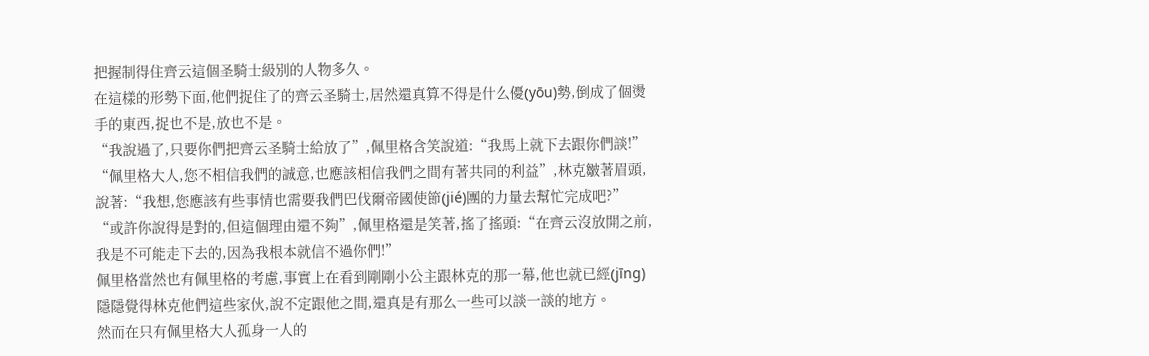把握制得住齊云這個圣騎士級別的人物多久。
在這樣的形勢下面,他們捉住了的齊云圣騎士,居然還真算不得是什么優(yōu)勢,倒成了個燙手的東西,捉也不是,放也不是。
“我說過了,只要你們把齊云圣騎士給放了”,佩里格含笑說道:“我馬上就下去跟你們談!”
“佩里格大人,您不相信我們的誠意,也應該相信我們之間有著共同的利益”,林克皺著眉頭,說著:“我想,您應該有些事情也需要我們巴伐爾帝國使節(jié)團的力量去幫忙完成吧?”
“或許你說得是對的,但這個理由還不夠”,佩里格還是笑著,搖了搖頭:“在齊云沒放開之前,我是不可能走下去的,因為我根本就信不過你們!”
佩里格當然也有佩里格的考慮,事實上在看到剛剛小公主跟林克的那一幕,他也就已經(jīng)隱隱覺得林克他們這些家伙,說不定跟他之間,還真是有那么一些可以談一談的地方。
然而在只有佩里格大人孤身一人的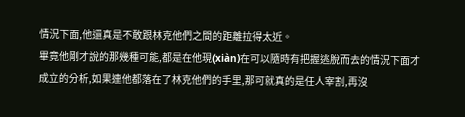情況下面,他還真是不敢跟林克他們之間的距離拉得太近。
畢竟他剛才說的那幾種可能,都是在他現(xiàn)在可以隨時有把握逃脫而去的情況下面才成立的分析,如果連他都落在了林克他們的手里,那可就真的是任人宰割,再沒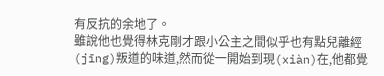有反抗的余地了。
雖說他也覺得林克剛才跟小公主之間似乎也有點兒離經(jīng)叛道的味道,然而從一開始到現(xiàn)在,他都覺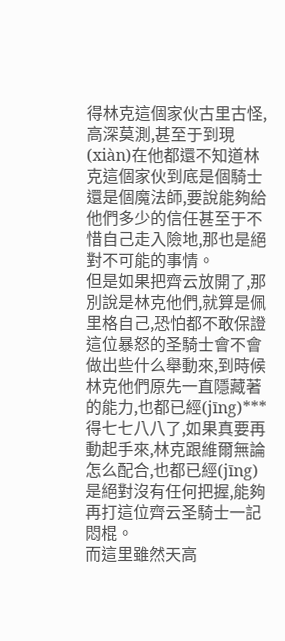得林克這個家伙古里古怪,高深莫測,甚至于到現(xiàn)在他都還不知道林克這個家伙到底是個騎士還是個魔法師,要說能夠給他們多少的信任甚至于不惜自己走入險地,那也是絕對不可能的事情。
但是如果把齊云放開了,那別說是林克他們,就算是佩里格自己,恐怕都不敢保證這位暴怒的圣騎士會不會做出些什么舉動來,到時候林克他們原先一直隱藏著的能力,也都已經(jīng)***得七七八八了,如果真要再動起手來,林克跟維爾無論怎么配合,也都已經(jīng)是絕對沒有任何把握,能夠再打這位齊云圣騎士一記悶棍。
而這里雖然天高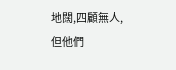地闊,四顧無人,但他們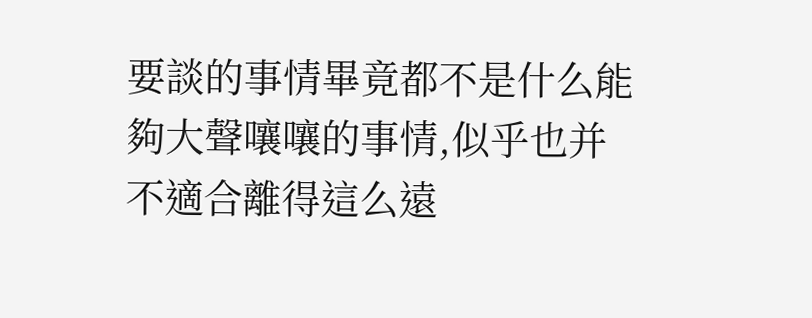要談的事情畢竟都不是什么能夠大聲嚷嚷的事情,似乎也并不適合離得這么遠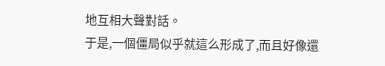地互相大聲對話。
于是,一個僵局似乎就這么形成了,而且好像還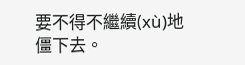要不得不繼續(xù)地僵下去。